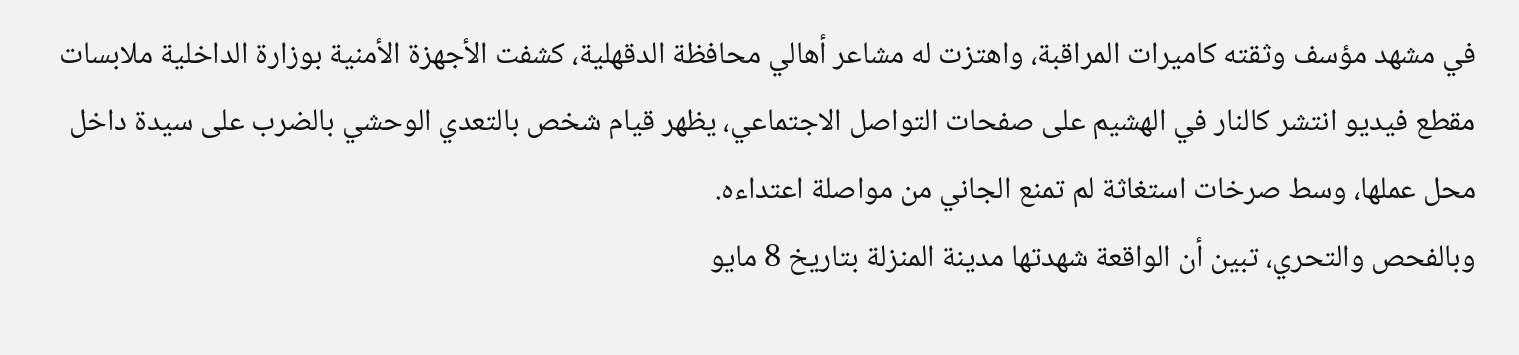في مشهد مؤسف وثقته كاميرات المراقبة، واهتزت له مشاعر أهالي محافظة الدقهلية، كشفت الأجهزة الأمنية بوزارة الداخلية ملابسات مقطع فيديو انتشر كالنار في الهشيم على صفحات التواصل الاجتماعي، يظهر قيام شخص بالتعدي الوحشي بالضرب على سيدة داخل محل عملها، وسط صرخات استغاثة لم تمنع الجاني من مواصلة اعتداءه.
وبالفحص والتحري، تبين أن الواقعة شهدتها مدينة المنزلة بتاريخ 8 مايو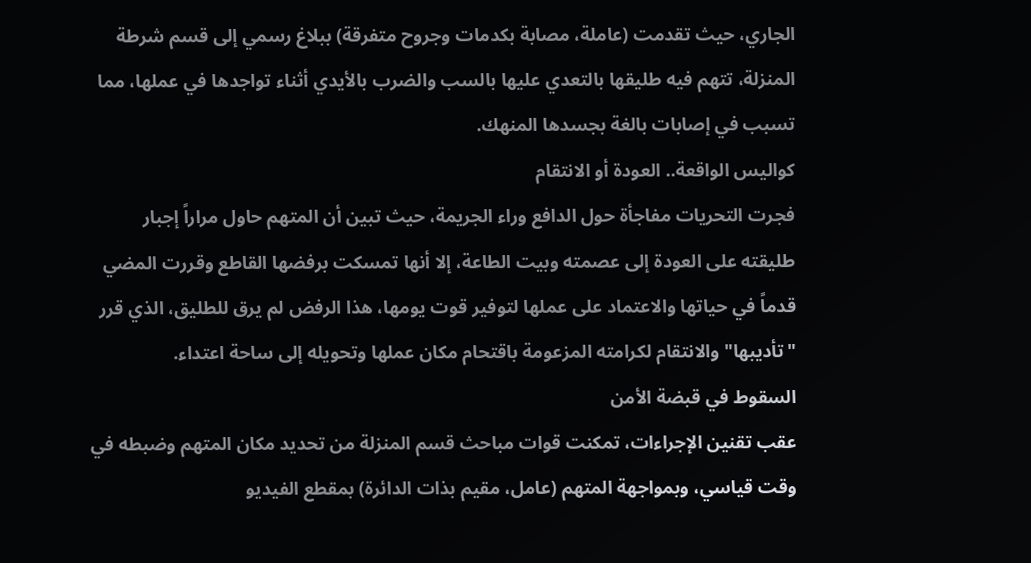الجاري، حيث تقدمت (عاملة، مصابة بكدمات وجروح متفرقة) ببلاغ رسمي إلى قسم شرطة المنزلة، تتهم فيه طليقها بالتعدي عليها بالسب والضرب بالأيدي أثناء تواجدها في عملها، مما تسبب في إصابات بالغة بجسدها المنهك.
كواليس الواقعة.. العودة أو الانتقام
فجرت التحريات مفاجأة حول الدافع وراء الجريمة، حيث تبين أن المتهم حاول مراراً إجبار طليقته على العودة إلى عصمته وبيت الطاعة، إلا أنها تمسكت برفضها القاطع وقررت المضي قدماً في حياتها والاعتماد على عملها لتوفير قوت يومها، هذا الرفض لم يرق للطليق، الذي قرر "تأديبها" والانتقام لكرامته المزعومة باقتحام مكان عملها وتحويله إلى ساحة اعتداء.
السقوط في قبضة الأمن
عقب تقنين الإجراءات، تمكنت قوات مباحث قسم المنزلة من تحديد مكان المتهم وضبطه في وقت قياسي، وبمواجهة المتهم (عامل، مقيم بذات الدائرة) بمقطع الفيديو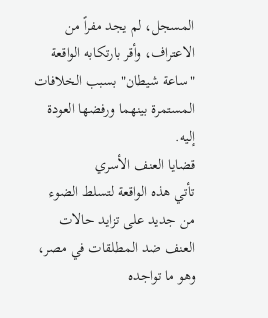المسجل، لم يجد مفراً من الاعتراف، وأقر بارتكابه الواقعة "ساعة شيطان" بسبب الخلافات المستمرة بينهما ورفضها العودة إليه.
قضايا العنف الأسري
تأتي هذه الواقعة لتسلط الضوء من جديد على تزايد حالات العنف ضد المطلقات في مصر، وهو ما تواجده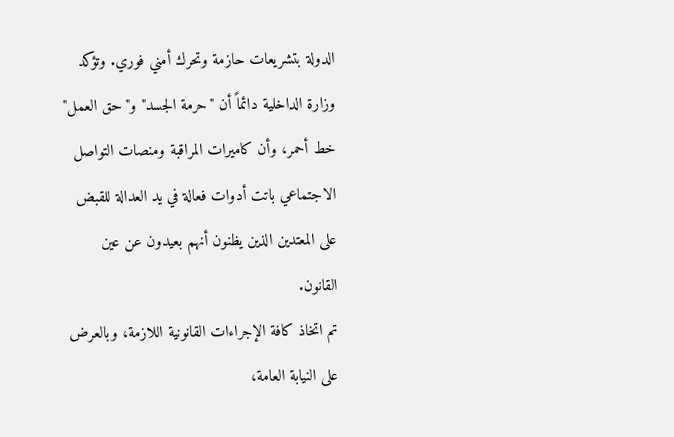الدولة بتشريعات حازمة وتحرك أمني فوري. وتؤكد وزارة الداخلية دائماً أن "حرمة الجسد" و"حق العمل" خط أحمر، وأن كاميرات المراقبة ومنصات التواصل الاجتماعي باتت أدوات فعالة في يد العدالة للقبض على المعتدين الذين يظنون أنهم بعيدون عن عين القانون.
تم اتخاذ كافة الإجراءات القانونية اللازمة، وبالعرض على النيابة العامة،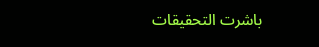باشرت التحقيقات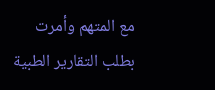مع المتهم وأمرت بطلب التقارير الطبية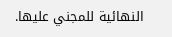النهائية للمجني عليها.